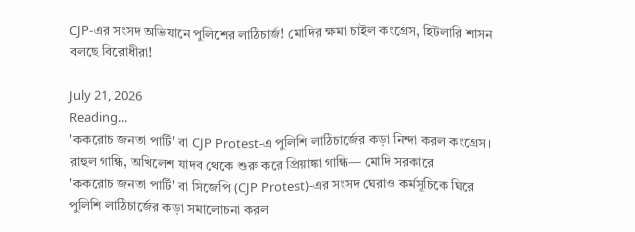CJP-এর সংসদ অভিযানে পুলিশের লাঠিচার্জ! মোদির ক্ষমা চাইল কংগ্রেস, হিটলারি শাসন বলছে বিরোধীরা!

July 21, 2026
Reading...
'ককরোচ জনতা পার্টি' বা CJP Protest-এ পুলিশি লাঠিচার্জের কড়া নিন্দা করল কংগ্রেস। রাহুল গান্ধি, অখিলেশ যাদব থেকে শুরু করে প্রিয়াঙ্কা গান্ধি— মোদি সরকারে
'ককরোচ জনতা পার্টি' বা সিজেপি (CJP Protest)-এর সংসদ ঘেরাও কর্মসূচিকে ঘিরে পুলিশি লাঠিচার্জের কড়া সমালোচনা করল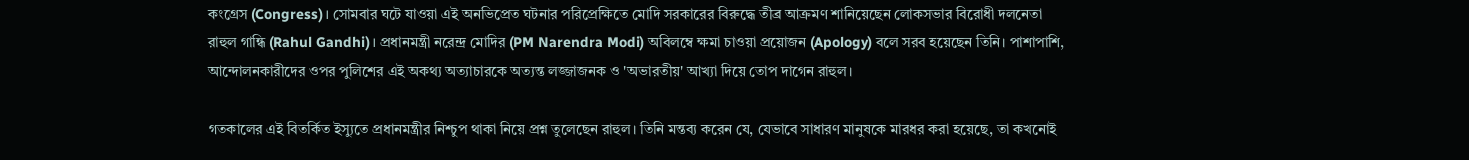কংগ্রেস (Congress)। সোমবার ঘটে যাওয়া এই অনভিপ্রেত ঘটনার পরিপ্রেক্ষিতে মোদি সরকারের বিরুদ্ধে তীব্র আক্রমণ শানিয়েছেন লোকসভার বিরোধী দলনেতা রাহুল গান্ধি (Rahul Gandhi)। প্রধানমন্ত্রী নরেন্দ্র মোদির (PM Narendra Modi) অবিলম্বে ক্ষমা চাওয়া প্রয়োজন (Apology) বলে সরব হয়েছেন তিনি। পাশাপাশি, আন্দোলনকারীদের ওপর পুলিশের এই অকথ্য অত্যাচারকে অত্যন্ত লজ্জাজনক ও 'অভারতীয়' আখ্যা দিয়ে তোপ দাগেন রাহুল।

গতকালের এই বিতর্কিত ইস্যুতে প্রধানমন্ত্রীর নিশ্চুপ থাকা নিয়ে প্রশ্ন তুলেছেন রাহুল। তিনি মন্তব্য করেন যে, যেভাবে সাধারণ মানুষকে মারধর করা হয়েছে, তা কখনোই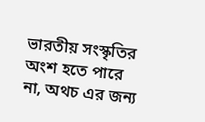ভারতীয় সংস্কৃতির অংশ হতে পারে না, অথচ এর জন্য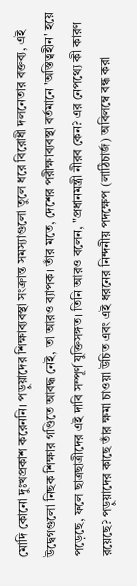মোদি কোনো দুঃখপ্রকাশ করেননি। পড়ুয়াদের শিক্ষাব্যবস্থা সংক্রান্ত সমস্যাগুলো তুলে ধরে বিরোধী দলনেতার বক্তব্য, এই উদ্বেগগুলো নিছক শিক্ষার গণ্ডিতে আবদ্ধ নেই, তা আরও ব্যাপক। তাঁর মতে, দেশের পরীক্ষাব্যবস্থা বর্তমানে 'অস্তিত্বহীন' হয়ে পড়েছে, ফলে ছাত্রছাত্রীদের এই দাবি সম্পূর্ণ যুক্তিসঙ্গত। তিনি আরও বলেন, "প্রধানমন্ত্রী নীরব কেন? এর নেপথ্যে কী কারণ রয়েছে? পড়ুয়াদের কাছে তাঁর ক্ষমা চাওয়া উচিত এবং এই ধরনের নিন্দনীয় পদক্ষেপ (লাঠিচার্জ) অবিলম্বে বন্ধ করা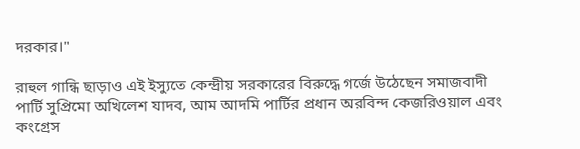দরকার।"

রাহুল গান্ধি ছাড়াও এই ইস্যুতে কেন্দ্রীয় সরকারের বিরুদ্ধে গর্জে উঠেছেন সমাজবাদী পার্টি সুপ্রিমো অখিলেশ যাদব, আম আদমি পার্টির প্রধান অরবিন্দ কেজরিওয়াল এবং কংগ্রেস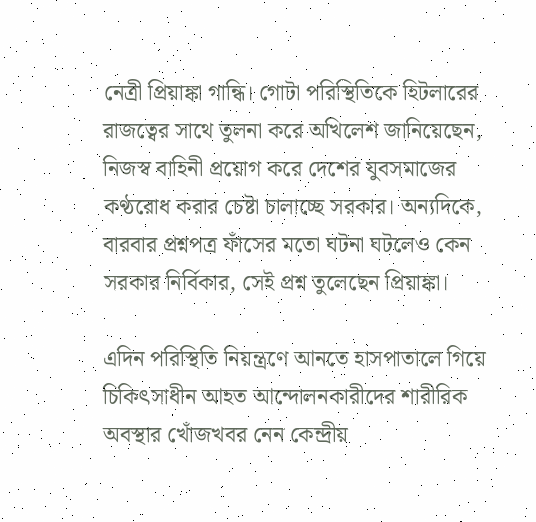নেত্রী প্রিয়াঙ্কা গান্ধি। গোটা পরিস্থিতিকে হিটলারের রাজত্বের সাথে তুলনা করে অখিলেশ জানিয়েছেন, নিজস্ব বাহিনী প্রয়োগ করে দেশের যুবসমাজের কণ্ঠরোধ করার চেষ্টা চালাচ্ছে সরকার। অন্যদিকে, বারবার প্রশ্নপত্র ফাঁসের মতো ঘটনা ঘটলেও কেন সরকার নির্বিকার, সেই প্রশ্ন তুলেছেন প্রিয়াঙ্কা।

এদিন পরিস্থিতি নিয়ন্ত্রণে আনতে হাসপাতালে গিয়ে চিকিৎসাধীন আহত আন্দোলনকারীদের শারীরিক অবস্থার খোঁজখবর নেন কেন্দ্রীয়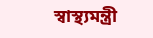স্বাস্থ্যমন্ত্রী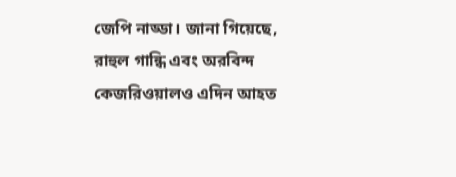জেপি নাড্ডা। জানা গিয়েছে, রাহুল গান্ধি এবং অরবিন্দ কেজরিওয়ালও এদিন আহত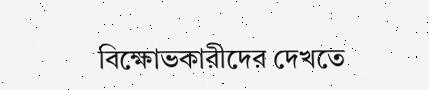বিক্ষোভকারীদের দেখতে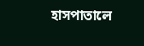হাসপাতালে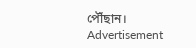পৌঁছান।
Advertisement